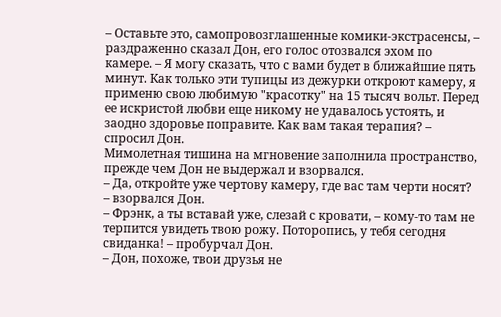– Оставьте это, самопровозглашенные комики-экстрасенсы, – раздраженно сказал Дон, его голос отозвался эхом по камере. – Я могу сказать, что с вами будет в ближайшие пять минут. Как только эти тупицы из дежурки откроют камеру, я применю свою любимую "красотку" на 15 тысяч вольт. Перед ее искристой любви еще никому не удавалось устоять, и заодно здоровье поправите. Как вам такая терапия? – спросил Дон.
Мимолетная тишина на мгновение заполнила пространство, прежде чем Дон не выдержал и взорвался.
– Да, откройте уже чертову камеру, где вас там черти носят? – взорвался Дон.
– Фрэнк, а ты вставай уже, слезай с кровати, – кому-то там не терпится увидеть твою рожу. Поторопись, у тебя сегодня свиданка! – пробурчал Дон.
– Дон, похоже, твои друзья не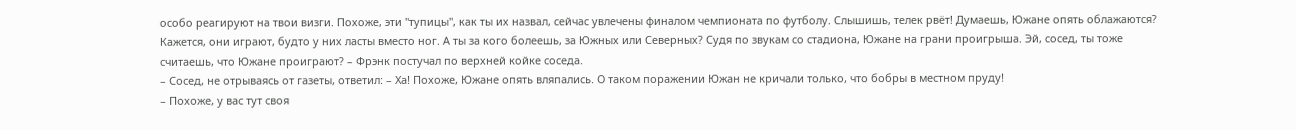особо реагируют на твои визги. Похоже, эти "тупицы", как ты их назвал, сейчас увлечены финалом чемпионата по футболу. Слышишь, телек рвёт! Думаешь, Южане опять облажаются? Кажется, они играют, будто у них ласты вместо ног. А ты за кого болеешь, за Южных или Северных? Судя по звукам со стадиона, Южане на грани проигрыша. Эй, сосед, ты тоже считаешь, что Южане проиграют? – Фрэнк постучал по верхней койке соседа.
– Сосед, не отрываясь от газеты, ответил: – Ха! Похоже, Южане опять вляпались. О таком поражении Южан не кричали только, что бобры в местном пруду!
– Похоже, у вас тут своя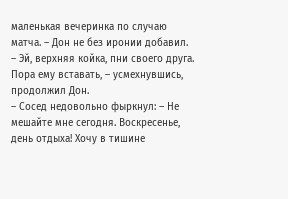маленькая вечеринка по случаю матча. – Дон не без иронии добавил.
– Эй, верхняя койка, пни своего друга. Пора ему вставать, – усмехнувшись, продолжил Дон.
– Сосед недовольно фыркнул: – Не мешайте мне сегодня. Воскресенье, день отдыха! Хочу в тишине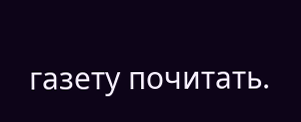газету почитать.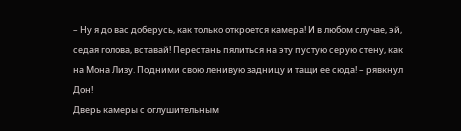– Ну я до вас доберусь, как только откроется камера! И в любом случае, эй, седая голова, вставай! Перестань пялиться на эту пустую серую стену, как на Мона Лизу. Подними свою ленивую задницу и тащи ее сюда! – рявкнул Дон!
Дверь камеры с оглушительным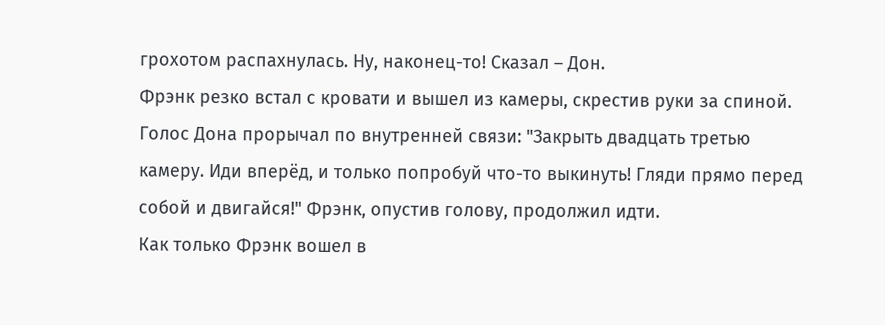грохотом распахнулась. Ну, наконец-то! Сказал – Дон.
Фрэнк резко встал с кровати и вышел из камеры, скрестив руки за спиной. Голос Дона прорычал по внутренней связи: "Закрыть двадцать третью камеру. Иди вперёд, и только попробуй что-то выкинуть! Гляди прямо перед собой и двигайся!" Фрэнк, опустив голову, продолжил идти.
Как только Фрэнк вошел в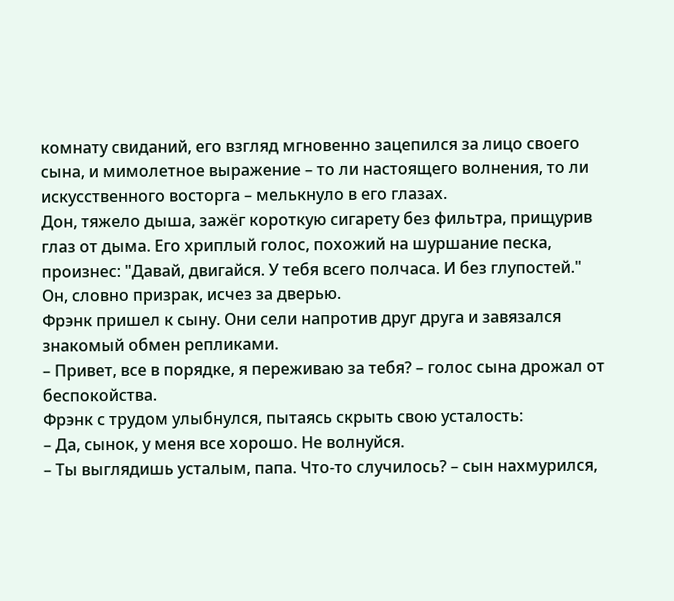комнату свиданий, его взгляд мгновенно зацепился за лицо своего сына, и мимолетное выражение – то ли настоящего волнения, то ли искусственного восторга – мелькнуло в его глазах.
Дон, тяжело дыша, зажёг короткую сигарету без фильтра, прищурив глаз от дыма. Его хриплый голос, похожий на шуршание песка, произнес: "Давай, двигайся. У тебя всего полчаса. И без глупостей." Он, словно призрак, исчез за дверью.
Фрэнк пришел к сыну. Они сели напротив друг друга и завязался знакомый обмен репликами.
– Привет, все в порядке, я переживаю за тебя? – голос сына дрожал от беспокойства.
Фрэнк с трудом улыбнулся, пытаясь скрыть свою усталость:
– Да, сынок, у меня все хорошо. Не волнуйся.
– Ты выглядишь усталым, папа. Что-то случилось? – сын нахмурился,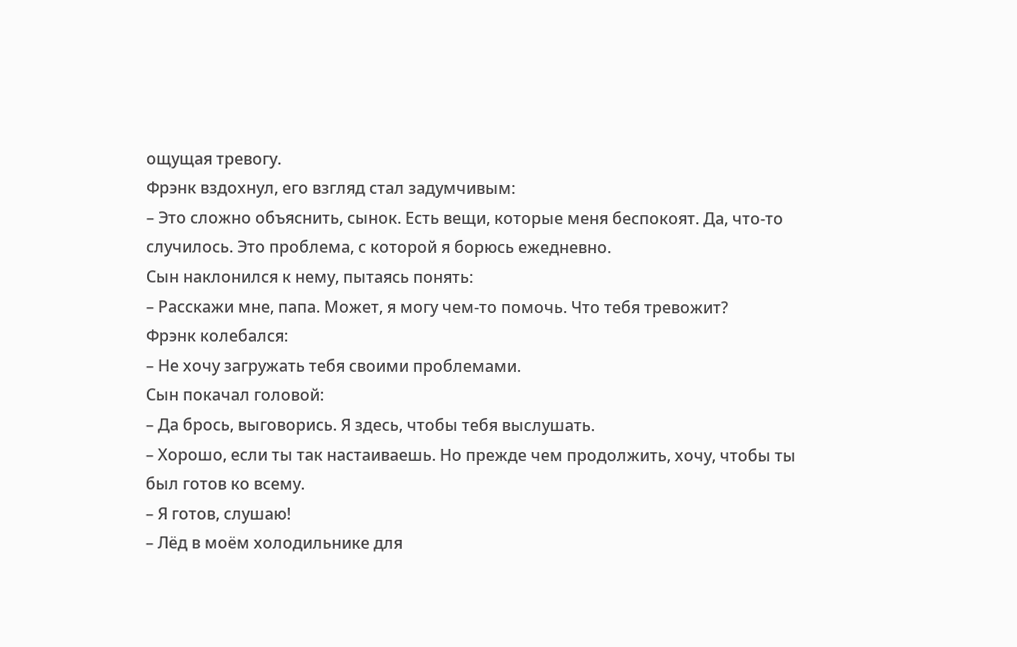ощущая тревогу.
Фрэнк вздохнул, его взгляд стал задумчивым:
– Это сложно объяснить, сынок. Есть вещи, которые меня беспокоят. Да, что-то случилось. Это проблема, с которой я борюсь ежедневно.
Сын наклонился к нему, пытаясь понять:
– Расскажи мне, папа. Может, я могу чем-то помочь. Что тебя тревожит?
Фрэнк колебался:
– Не хочу загружать тебя своими проблемами.
Сын покачал головой:
– Да брось, выговорись. Я здесь, чтобы тебя выслушать.
– Хорошо, если ты так настаиваешь. Но прежде чем продолжить, хочу, чтобы ты был готов ко всему.
– Я готов, слушаю!
– Лёд в моём холодильнике для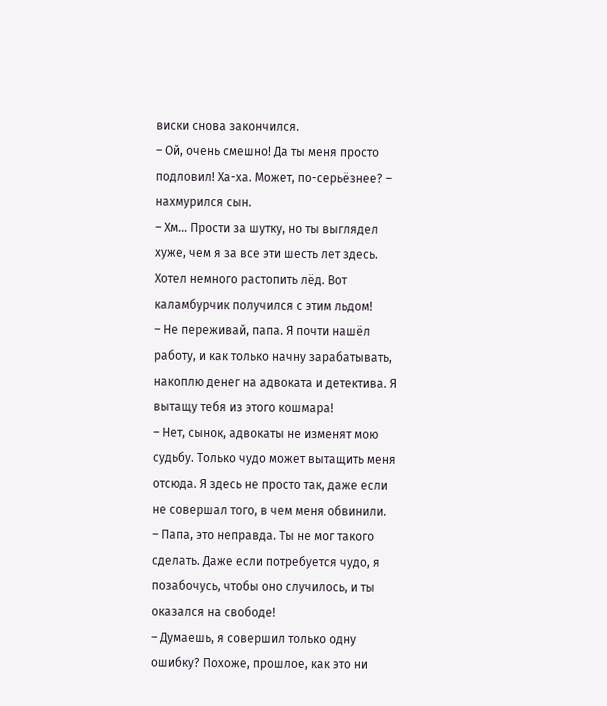виски снова закончился.
– Ой, очень смешно! Да ты меня просто подловил! Ха-ха. Может, по-серьёзнее? – нахмурился сын.
– Хм… Прости за шутку, но ты выглядел хуже, чем я за все эти шесть лет здесь. Хотел немного растопить лёд. Вот каламбурчик получился с этим льдом!
– Не переживай, папа. Я почти нашёл работу, и как только начну зарабатывать, накоплю денег на адвоката и детектива. Я вытащу тебя из этого кошмара!
– Нет, сынок, адвокаты не изменят мою судьбу. Только чудо может вытащить меня отсюда. Я здесь не просто так, даже если не совершал того, в чем меня обвинили.
– Папа, это неправда. Ты не мог такого сделать. Даже если потребуется чудо, я позабочусь, чтобы оно случилось, и ты оказался на свободе!
– Думаешь, я совершил только одну ошибку? Похоже, прошлое, как это ни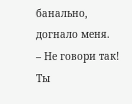банально, догнало меня.
– Не говори так! Ты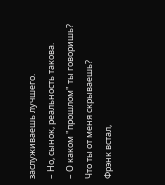заслуживаешь лучшего.
– Но, сынок, реальность такова.
– О каком "прошлом" ты говоришь? Что ты от меня скрываешь?
Фрэнк встал,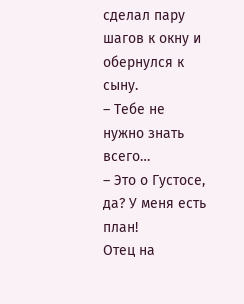сделал пару шагов к окну и обернулся к сыну.
– Тебе не нужно знать всего…
– Это о Густосе, да? У меня есть план!
Отец на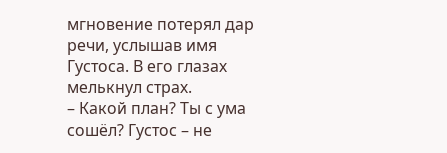мгновение потерял дар речи, услышав имя Густоса. В его глазах мелькнул страх.
– Какой план? Ты с ума сошёл? Густос – не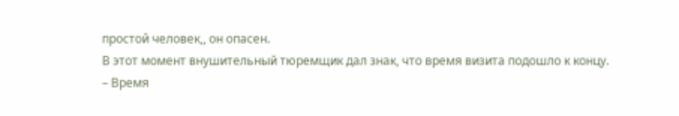простой человек,, он опасен.
В этот момент внушительный тюремщик дал знак, что время визита подошло к концу.
– Время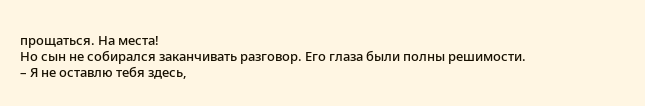прощаться. На места!
Но сын не собирался заканчивать разговор. Его глаза были полны решимости.
– Я не оставлю тебя здесь,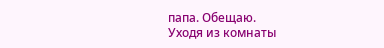папа. Обещаю.
Уходя из комнаты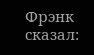Фрэнк сказал: